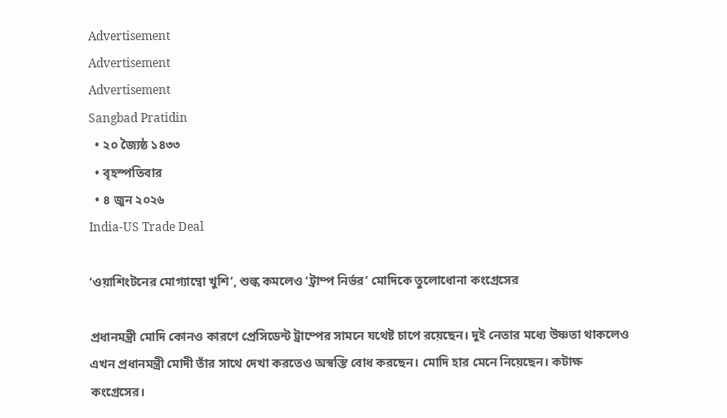Advertisement
Advertisement
Advertisement
Sangbad Pratidin
  • ২০ জ্যৈষ্ঠ ১৪৩৩
  • বৃহস্পতিবার
  • ৪ জুন ২০২৬
India-US Trade Deal

‘ওয়াশিংটনের মোগ্যাম্বো খুশি’, শুল্ক কমলেও ‘ট্রাম্প নির্ভর’ মোদিকে তুলোধোনা কংগ্রেসের

প্রধানমন্ত্রী মোদি কোনও কারণে প্রেসিডেন্ট ট্রাম্পের সামনে যথেষ্ট চাপে রয়েছেন। দুই নেতার মধ্যে উষ্ণতা থাকলেও এখন প্রধানমন্ত্রী মোদী তাঁর সাথে দেখা করতেও অস্বস্তি বোধ করছেন। মোদি হার মেনে নিয়েছেন। কটাক্ষ কংগ্রেসের।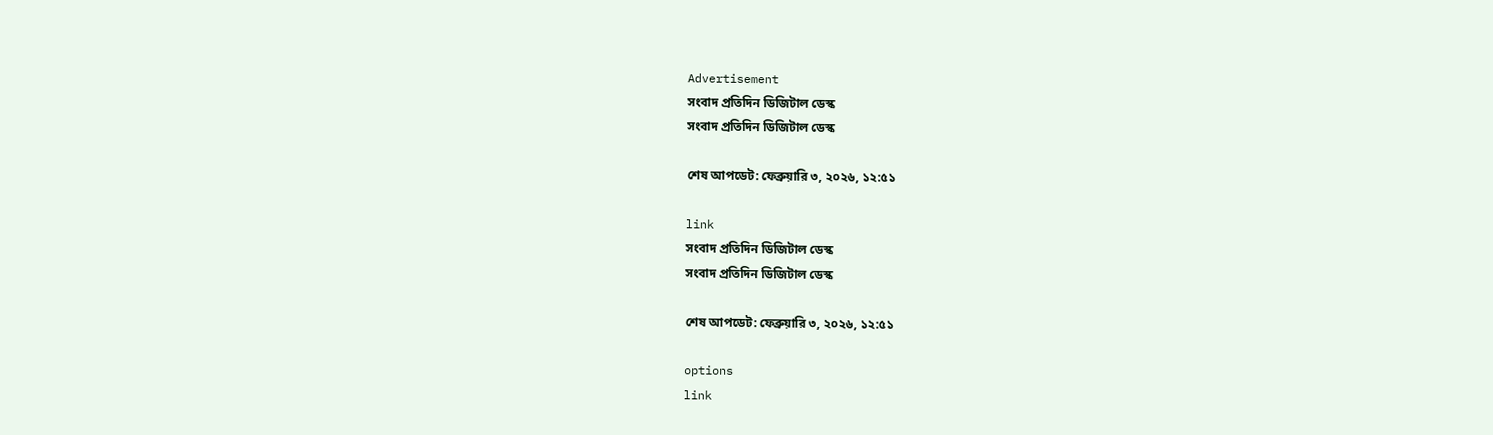Advertisement
সংবাদ প্রতিদিন ডিজিটাল ডেস্ক
সংবাদ প্রতিদিন ডিজিটাল ডেস্ক

শেষ আপডেট: ফেব্রুয়ারি ৩, ২০২৬, ১২:৫১

link
সংবাদ প্রতিদিন ডিজিটাল ডেস্ক
সংবাদ প্রতিদিন ডিজিটাল ডেস্ক

শেষ আপডেট: ফেব্রুয়ারি ৩, ২০২৬, ১২:৫১

options
link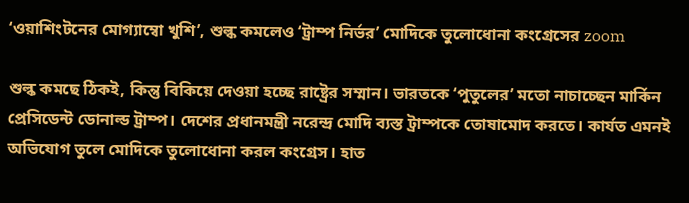‘ওয়াশিংটনের মোগ্যাম্বো খুশি’, শুল্ক কমলেও ‘ট্রাম্প নির্ভর’ মোদিকে তুলোধোনা কংগ্রেসের zoom

শুল্ক কমছে ঠিকই, কিন্তু বিকিয়ে দেওয়া হচ্ছে রাষ্ট্রের সম্মান। ভারতকে ‘পুতুলের’ মতো নাচাচ্ছেন মার্কিন প্রেসিডেন্ট ডোনাল্ড ট্রাম্প। দেশের প্রধানমন্ত্রী নরেন্দ্র মোদি ব্যস্ত ট্রাম্পকে তোষামোদ করতে। কার্যত এমনই অভিযোগ তুলে মোদিকে তুলোধোনা করল কংগ্রেস। হাত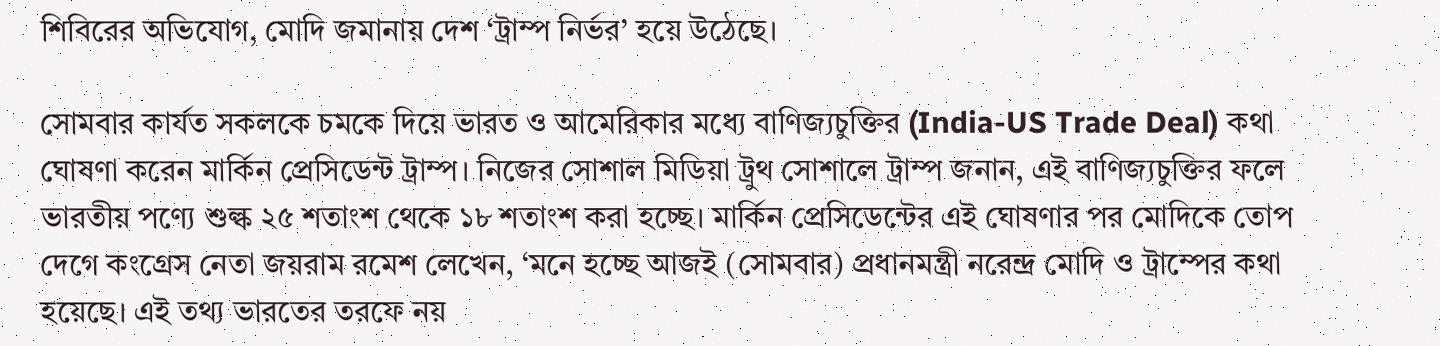শিবিরের অভিযোগ, মোদি জমানায় দেশ ‘ট্রাম্প নির্ভর’ হয়ে উঠেছে।

সোমবার কার্যত সকলকে চমকে দিয়ে ভারত ও আমেরিকার মধ্যে বাণিজ্যচুক্তির (India-US Trade Deal) কথা ঘোষণা করেন মার্কিন প্রেসিডেন্ট ট্রাম্প। নিজের সোশাল মিডিয়া ট্রুথ সোশালে ট্রাম্প জনান, এই বাণিজ্যচুক্তির ফলে ভারতীয় পণ্যে শুল্ক ২৫ শতাংশ থেকে ১৮ শতাংশ করা হচ্ছে। মার্কিন প্রেসিডেন্টের এই ঘোষণার পর মোদিকে তোপ দেগে কংগ্রেস নেতা জয়রাম রমেশ লেখেন, ‘মনে হচ্ছে আজই (সোমবার) প্রধানমন্ত্রী নরেন্দ্র মোদি ও ট্রাম্পের কথা হয়েছে। এই তথ্য ভারতের তরফে নয়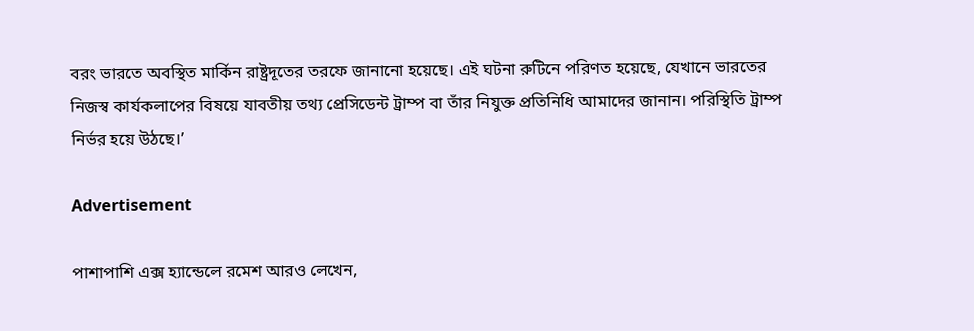বরং ভারতে অবস্থিত মার্কিন রাষ্ট্রদূতের তরফে জানানো হয়েছে। এই ঘটনা রুটিনে পরিণত হয়েছে, যেখানে ভারতের নিজস্ব কার্যকলাপের বিষয়ে যাবতীয় তথ্য প্রেসিডেন্ট ট্রাম্প বা তাঁর নিযুক্ত প্রতিনিধি আমাদের জানান। পরিস্থিতি ট্রাম্প নির্ভর হয়ে উঠছে।’

Advertisement

পাশাপাশি এক্স হ্যান্ডেলে রমেশ আরও লেখেন,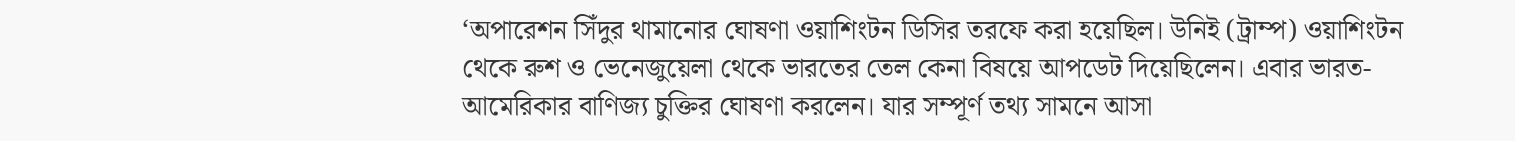‘অপারেশন সিঁদুর থামানোর ঘোষণা ওয়াশিংটন ডিসির তরফে করা হয়েছিল। উনিই (ট্রাম্প) ওয়াশিংটন থেকে রুশ ও ভেনেজুয়েলা থেকে ভারতের তেল কেনা বিষয়ে আপডেট দিয়েছিলেন। এবার ভারত-আমেরিকার বাণিজ্য চুক্তির ঘোষণা করলেন। যার সম্পূর্ণ তথ্য সামনে আসা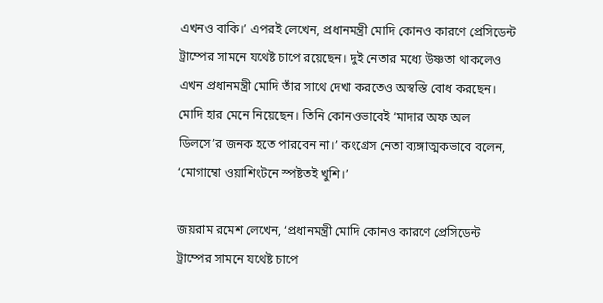এখনও বাকি।’ এপরই লেখেন, প্রধানমন্ত্রী মোদি কোনও কারণে প্রেসিডেন্ট ট্রাম্পের সামনে যথেষ্ট চাপে রয়েছেন। দুই নেতার মধ্যে উষ্ণতা থাকলেও এখন প্রধানমন্ত্রী মোদি তাঁর সাথে দেখা করতেও অস্বস্তি বোধ করছেন। মোদি হার মেনে নিয়েছেন। তিনি কোনওভাবেই ‘মাদার অফ অল ডিলসে’র জনক হতে পারবেন না।’ কংগ্রেস নেতা ব্যঙ্গাত্মকভাবে বলেন, ‘মোগাম্বো ওয়াশিংটনে স্পষ্টতই খুশি।’

জয়রাম রমেশ লেখেন, ‘প্রধানমন্ত্রী মোদি কোনও কারণে প্রেসিডেন্ট ট্রাম্পের সামনে যথেষ্ট চাপে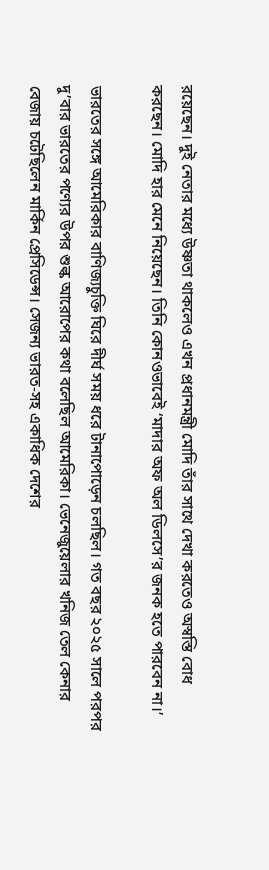রয়েছেন। দুই নেতার মধ্যে উষ্ণতা থাকলেও এখন প্রধানমন্ত্রী মোদি তাঁর সাথে দেখা করতেও অস্বস্তি বোধ করছেন। মোদি হার মেনে নিয়েছেন। তিনি কোনওভাবেই ‘মাদার অফ অল ডিলসে’র জনক হতে পারবেন না।’

ভারতের সঙ্গে আমেরিকার বাণিজ্যচুক্তি ঘিরে দীর্ঘ সময় ধরে টানাপোড়েন চলছিল। গত বছর ২০২৫ সালে পরপর দু’বার ভারতের পণ্যের উপর শুল্ক আরোপের কথা বলেছিল আমেরিকা। ভেনেজুয়েলার খনিজ তেল কেনার বেজায় চটেছিলেন মার্কিন প্রেসিডেন্স। সেজন্য ভারত-সহ একাধিক দেশের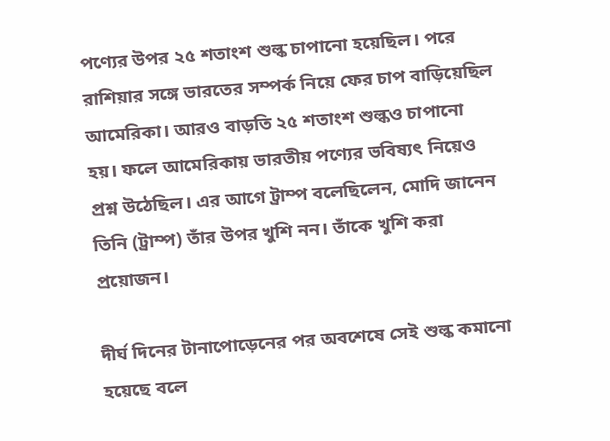পণ্যের উপর ২৫ শতাংশ শুল্ক চাপানো হয়েছিল। পরে রাশিয়ার সঙ্গে ভারতের সম্পর্ক নিয়ে ফের চাপ বাড়িয়েছিল আমেরিকা। আরও বাড়তি ২৫ শতাংশ শুল্কও চাপানো হয়। ফলে আমেরিকায় ভারতীয় পণ্যের ভবিষ্যৎ নিয়েও প্রশ্ন উঠেছিল। এর আগে ট্রাম্প বলেছিলেন, মোদি জানেন তিনি (ট্রাম্প) তাঁর উপর খুশি নন। তাঁকে খুশি করা প্রয়োজন।

দীর্ঘ দিনের টানাপোড়েনের পর অবশেষে সেই শুল্ক কমানো হয়েছে বলে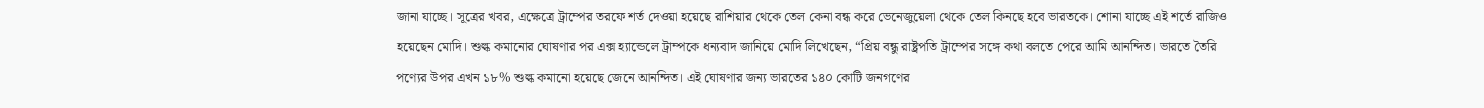জানা যাচ্ছে। সূত্রের খবর, এক্ষেত্রে ট্রাম্পের তরফে শর্ত দেওয়া হয়েছে রাশিয়ার থেকে তেল কেনা বন্ধ করে ভেনেজুয়েলা থেকে তেল কিনছে হবে ভারতকে। শোনা যাচ্ছে এই শর্তে রাজিও হয়েছেন মোদি। শুল্ক কমানোর ঘোষণার পর এক্স হ্যান্ডেলে ট্রাম্পকে ধন্যবাদ জানিয়ে মোদি লিখেছেন, “প্রিয় বন্ধু রাষ্ট্রপতি ট্রাম্পের সঙ্গে কথা বলতে পেরে আমি আনন্দিত। ভারতে তৈরি পণ্যের উপর এখন ১৮% শুল্ক কমানো হয়েছে জেনে আনন্দিত। এই ঘোষণার জন্য ভারতের ১৪০ কোটি জনগণের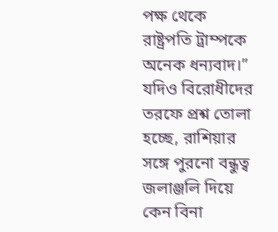পক্ষ থেকে রাষ্ট্রপতি ট্রাম্পকে অনেক ধন্যবাদ।” যদিও বিরোধীদের তরফে প্রশ্ন তোলা হচ্ছে, রাশিয়ার সঙ্গে পুরনো বন্ধুত্ব জলাঞ্জলি দিয়ে কেন বিনা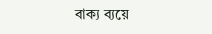বাক্য ব্যয়ে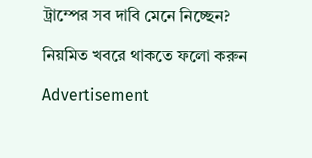ট্রাম্পের সব দাবি মেনে নিচ্ছেন?

নিয়মিত খবরে থাকতে ফলো করুন

Advertisement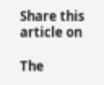Share this article on

The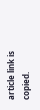article link is copied.